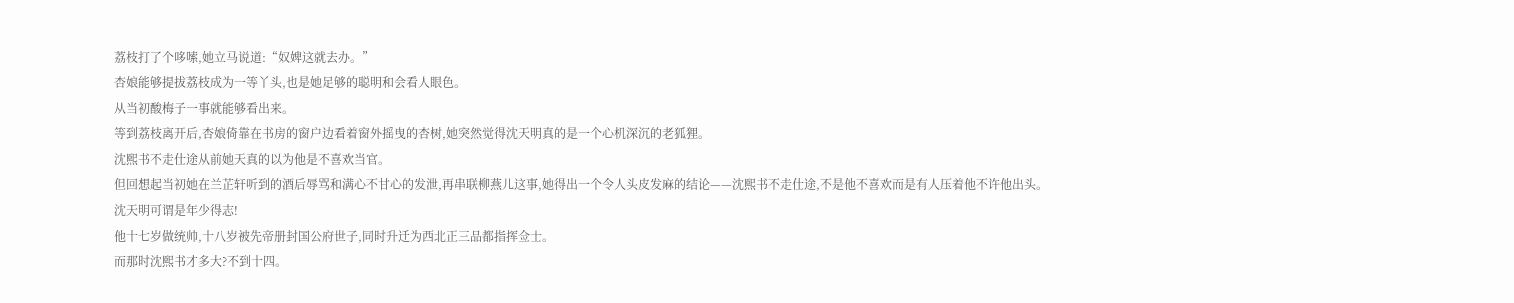荔枝打了个哆嗦,她立马说道:“奴婢这就去办。”
杏娘能够提拔荔枝成为一等丫头,也是她足够的聪明和会看人眼色。
从当初酸梅子一事就能够看出来。
等到荔枝离开后,杏娘倚靠在书房的窗户边看着窗外摇曳的杏树,她突然觉得沈天明真的是一个心机深沉的老狐狸。
沈熙书不走仕途从前她天真的以为他是不喜欢当官。
但回想起当初她在兰芷轩听到的酒后辱骂和满心不甘心的发泄,再串联柳燕儿这事,她得出一个令人头皮发麻的结论——沈熙书不走仕途,不是他不喜欢而是有人压着他不许他出头。
沈天明可谓是年少得志!
他十七岁做统帅,十八岁被先帝册封国公府世子,同时升迁为西北正三品都指挥佥士。
而那时沈熙书才多大?不到十四。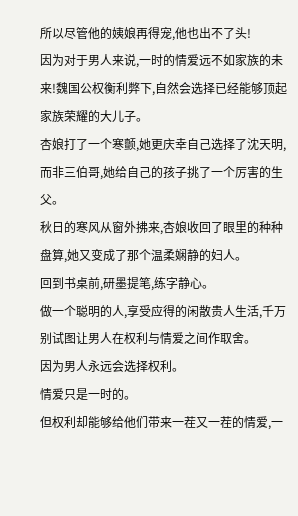所以尽管他的姨娘再得宠,他也出不了头!
因为对于男人来说,一时的情爱远不如家族的未来!魏国公权衡利弊下,自然会选择已经能够顶起家族荣耀的大儿子。
杏娘打了一个寒颤,她更庆幸自己选择了沈天明,而非三伯哥,她给自己的孩子挑了一个厉害的生父。
秋日的寒风从窗外拂来,杏娘收回了眼里的种种盘算,她又变成了那个温柔娴静的妇人。
回到书桌前,研墨提笔,练字静心。
做一个聪明的人,享受应得的闲散贵人生活,千万别试图让男人在权利与情爱之间作取舍。
因为男人永远会选择权利。
情爱只是一时的。
但权利却能够给他们带来一茬又一茬的情爱,一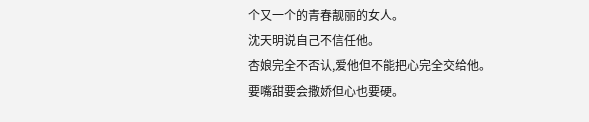个又一个的青春靓丽的女人。
沈天明说自己不信任他。
杏娘完全不否认,爱他但不能把心完全交给他。
要嘴甜要会撒娇但心也要硬。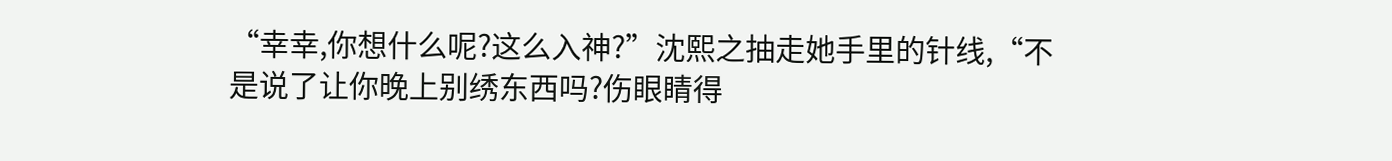“幸幸,你想什么呢?这么入神?”沈熙之抽走她手里的针线,“不是说了让你晚上别绣东西吗?伤眼睛得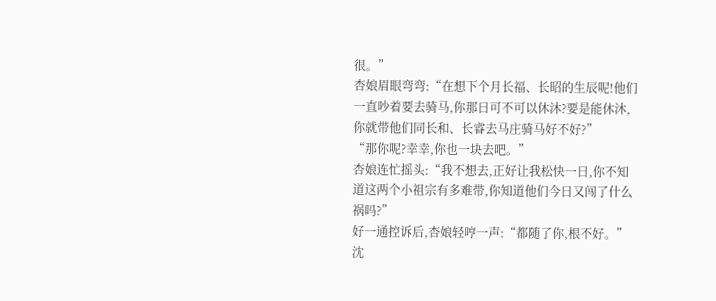很。”
杏娘眉眼弯弯:“在想下个月长福、长昭的生辰呢!他们一直吵着要去骑马,你那日可不可以休沐?要是能休沐,你就带他们同长和、长睿去马庄骑马好不好?”
“那你呢?幸幸,你也一块去吧。”
杏娘连忙摇头:“我不想去,正好让我松快一日,你不知道这两个小祖宗有多难带,你知道他们今日又闯了什么祸吗?”
好一通控诉后,杏娘轻哼一声:“都随了你,根不好。”
沈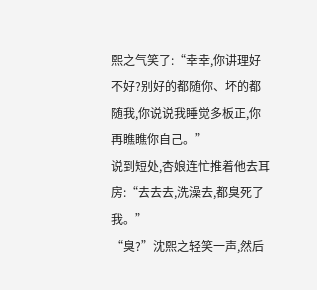熙之气笑了:“幸幸,你讲理好不好?别好的都随你、坏的都随我,你说说我睡觉多板正,你再瞧瞧你自己。”
说到短处,杏娘连忙推着他去耳房:“去去去,洗澡去,都臭死了我。”
“臭?”沈熙之轻笑一声,然后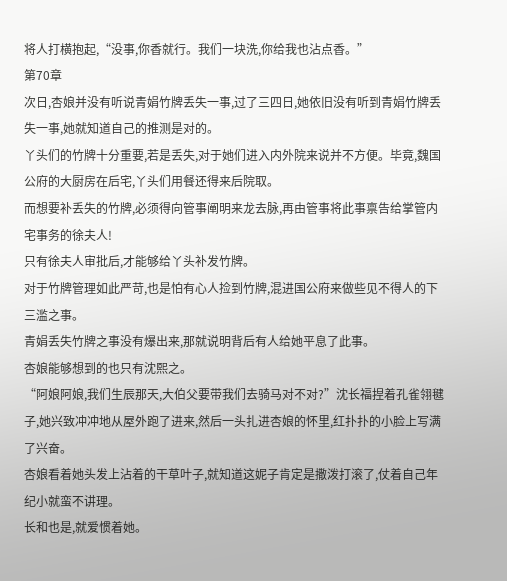将人打横抱起,“没事,你香就行。我们一块洗,你给我也沾点香。”
第70章
次日,杏娘并没有听说青娟竹牌丢失一事,过了三四日,她依旧没有听到青娟竹牌丢失一事,她就知道自己的推测是对的。
丫头们的竹牌十分重要,若是丢失,对于她们进入内外院来说并不方便。毕竟,魏国公府的大厨房在后宅,丫头们用餐还得来后院取。
而想要补丢失的竹牌,必须得向管事阐明来龙去脉,再由管事将此事禀告给掌管内宅事务的徐夫人!
只有徐夫人审批后,才能够给丫头补发竹牌。
对于竹牌管理如此严苛,也是怕有心人捡到竹牌,混进国公府来做些见不得人的下三滥之事。
青娟丢失竹牌之事没有爆出来,那就说明背后有人给她平息了此事。
杏娘能够想到的也只有沈熙之。
“阿娘阿娘,我们生辰那天,大伯父要带我们去骑马对不对?”沈长福捏着孔雀翎毽子,她兴致冲冲地从屋外跑了进来,然后一头扎进杏娘的怀里,红扑扑的小脸上写满了兴奋。
杏娘看着她头发上沾着的干草叶子,就知道这妮子肯定是撒泼打滚了,仗着自己年纪小就蛮不讲理。
长和也是,就爱惯着她。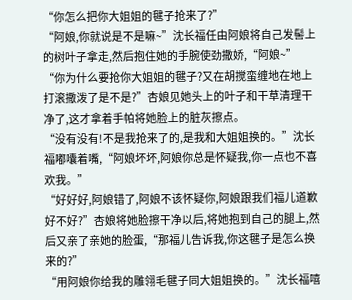“你怎么把你大姐姐的毽子抢来了?”
“阿娘,你就说是不是嘛~”沈长福任由阿娘将自己发髻上的树叶子拿走,然后抱住她的手腕使劲撒娇,“阿娘~”
“你为什么要抢你大姐姐的毽子?又在胡搅蛮缠地在地上打滚撒泼了是不是?”杏娘见她头上的叶子和干草清理干净了,这才拿着手帕将她脸上的脏灰擦点。
“没有没有!不是我抢来了的,是我和大姐姐换的。”沈长福嘟囔着嘴,“阿娘坏坏,阿娘你总是怀疑我,你一点也不喜欢我。”
“好好好,阿娘错了,阿娘不该怀疑你,阿娘跟我们福儿道歉好不好?”杏娘将她脸擦干净以后,将她抱到自己的腿上,然后又亲了亲她的脸蛋,“那福儿告诉我,你这毽子是怎么换来的?”
“用阿娘你给我的雕翎毛毽子同大姐姐换的。”沈长福嘻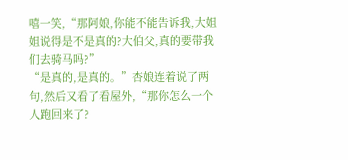嘻一笑,“那阿娘,你能不能告诉我,大姐姐说得是不是真的?大伯父,真的要带我们去骑马吗?”
“是真的,是真的。”杏娘连着说了两句,然后又看了看屋外,“那你怎么一个人跑回来了?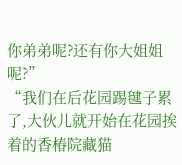你弟弟呢?还有你大姐姐呢?”
“我们在后花园踢毽子累了,大伙儿就开始在花园挨着的香椿院藏猫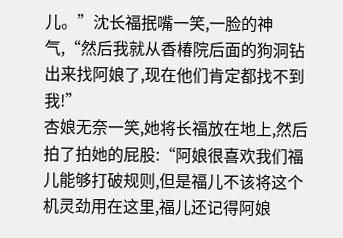儿。”沈长福抿嘴一笑,一脸的神气,“然后我就从香椿院后面的狗洞钻出来找阿娘了,现在他们肯定都找不到我!”
杏娘无奈一笑,她将长福放在地上,然后拍了拍她的屁股:“阿娘很喜欢我们福儿能够打破规则,但是福儿不该将这个机灵劲用在这里,福儿还记得阿娘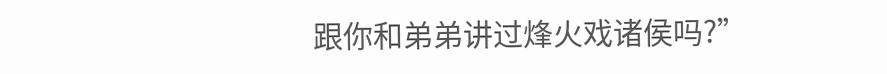跟你和弟弟讲过烽火戏诸侯吗?”